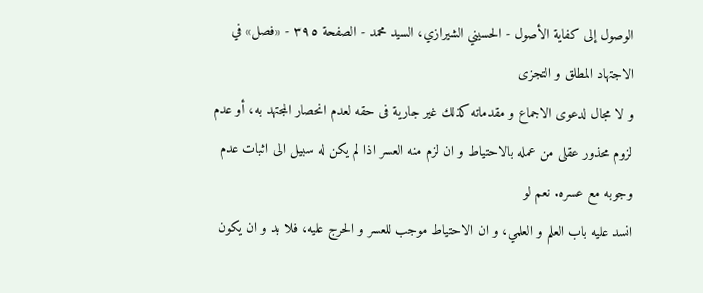الوصول إلى كفاية الأصول - الحسيني الشيرازي، السيد محمد - الصفحة ٣٩٥ - «فصل» في الاجتهاد المطلق و التجزى
و لا مجال لدعوى الاجماع و مقدماته كذلك غير جارية فى حقه لعدم انحصار المجتهد به، أو عدم لزوم محذور عقلى من عمله بالاحتياط و ان لزم منه العسر اذا لم يكن له سبيل الى اثبات عدم وجوبه مع عسره. نعم لو
انسد عليه باب العلم و العلمي، و ان الاحتياط موجب للعسر و الحرج عليه، فلا بد و ان يكون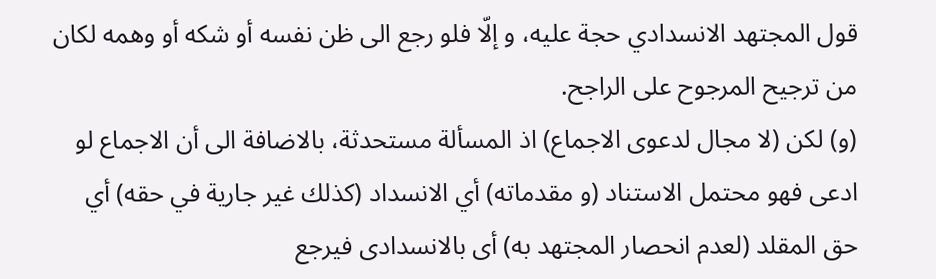قول المجتهد الانسدادي حجة عليه، و إلّا فلو رجع الى ظن نفسه أو شكه أو وهمه لكان من ترجيح المرجوح على الراجح.
(و) لكن (لا مجال لدعوى الاجماع) اذ المسألة مستحدثة، بالاضافة الى أن الاجماع لو ادعى فهو محتمل الاستناد (و مقدماته) أي الانسداد (كذلك غير جارية في حقه) أي حق المقلد (لعدم انحصار المجتهد به) أى بالانسدادى فيرجع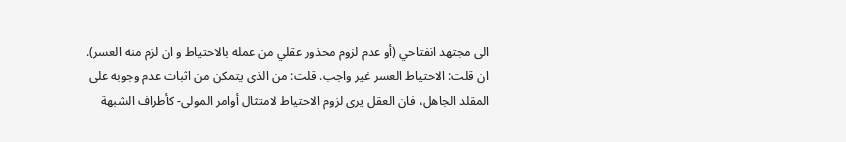الى مجتهد انفتاحي (أو عدم لزوم محذور عقلي من عمله بالاحتياط و ان لزم منه العسر).
ان قلت: الاحتياط العسر غير واجب. قلت: من الذى يتمكن من اثبات عدم وجوبه على المقلد الجاهل، فان العقل يرى لزوم الاحتياط لامتثال أوامر المولى- كأطراف الشبهة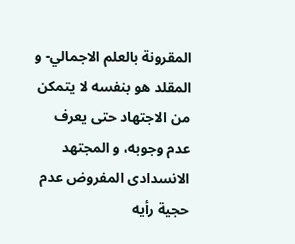المقرونة بالعلم الاجمالي- و المقلد هو بنفسه لا يتمكن من الاجتهاد حتى يعرف عدم وجوبه، و المجتهد الانسدادى المفروض عدم حجية رأيه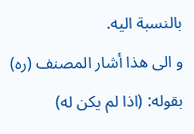بالنسبة اليه.
و الى هذا أشار المصنف (ره) بقوله: (اذا لم يكن له)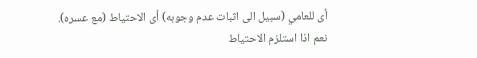أى للعامي (سبيل الى اثبات عدم وجوبه) أى الاحتياط (مع عسره).
نعم اذا استلزم الاحتياط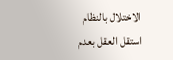الاختلال بالنظام استقل العقل بعدم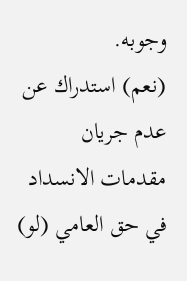وجوبه.
(نعم) استدراك عن عدم جريان مقدمات الانسداد في حق العامي (لو)